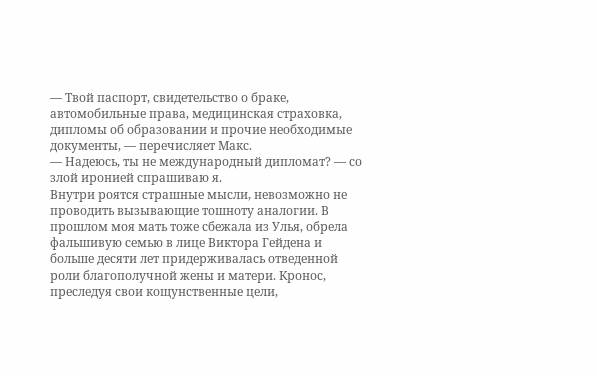— Твой паспорт, свидетельство о браке, автомобильные права, медицинская страховка, дипломы об образовании и прочие необходимые документы, — перечисляет Макс.
— Надеюсь, ты не международный дипломат? — со злой иронией спрашиваю я.
Внутри роятся страшные мысли, невозможно не проводить вызывающие тошноту аналогии. В прошлом моя мать тоже сбежала из Улья, обрела фальшивую семью в лице Виктора Гейдена и больше десяти лет придерживалась отведенной роли благополучной жены и матери. Кронос, преследуя свои кощунственные цели,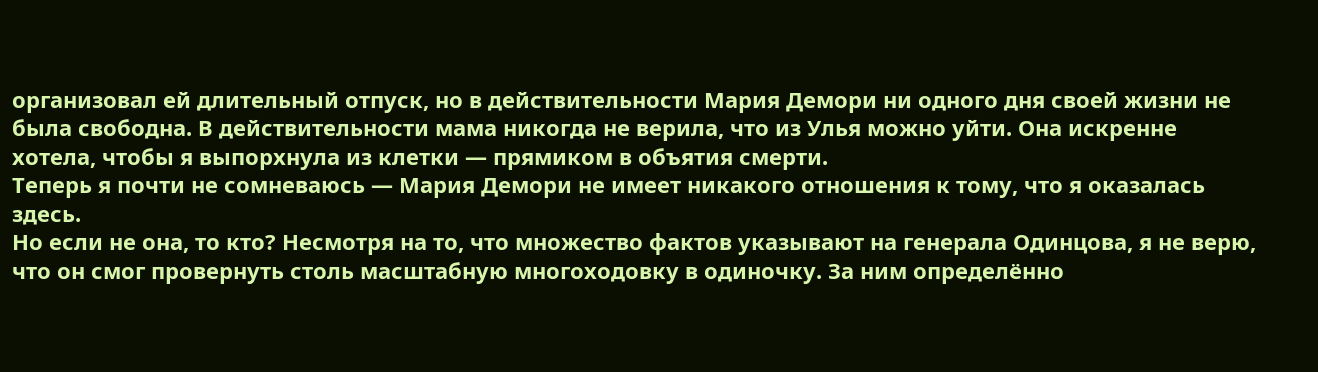организовал ей длительный отпуск, но в действительности Мария Демори ни одного дня своей жизни не была свободна. В действительности мама никогда не верила, что из Улья можно уйти. Она искренне хотела, чтобы я выпорхнула из клетки — прямиком в объятия смерти.
Теперь я почти не сомневаюсь — Мария Демори не имеет никакого отношения к тому, что я оказалась здесь.
Но если не она, то кто? Несмотря на то, что множество фактов указывают на генерала Одинцова, я не верю, что он смог провернуть столь масштабную многоходовку в одиночку. За ним определённо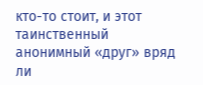кто-то стоит, и этот таинственный анонимный «друг» вряд ли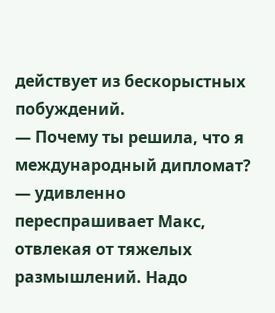действует из бескорыстных побуждений.
— Почему ты решила, что я международный дипломат? — удивленно переспрашивает Макс, отвлекая от тяжелых размышлений. Надо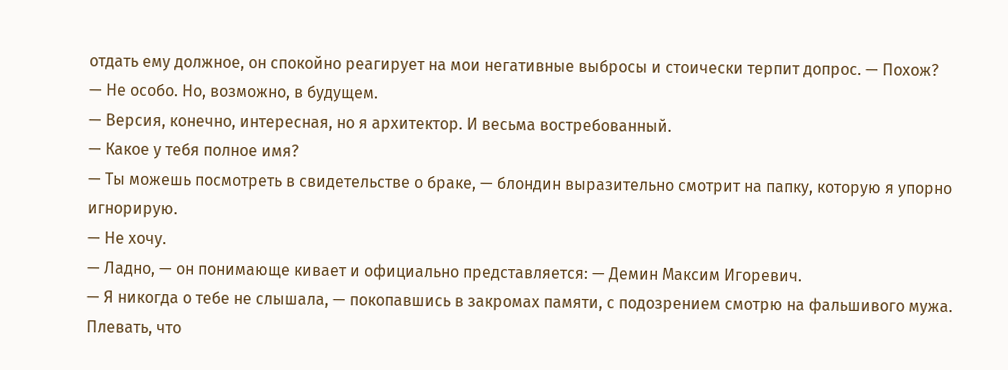отдать ему должное, он спокойно реагирует на мои негативные выбросы и стоически терпит допрос. — Похож?
— Не особо. Но, возможно, в будущем.
— Версия, конечно, интересная, но я архитектор. И весьма востребованный.
— Какое у тебя полное имя?
— Ты можешь посмотреть в свидетельстве о браке, — блондин выразительно смотрит на папку, которую я упорно игнорирую.
— Не хочу.
— Ладно, — он понимающе кивает и официально представляется: — Демин Максим Игоревич.
— Я никогда о тебе не слышала, — покопавшись в закромах памяти, с подозрением смотрю на фальшивого мужа. Плевать, что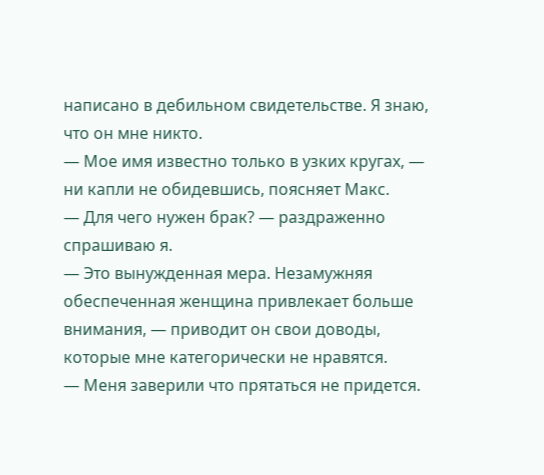написано в дебильном свидетельстве. Я знаю, что он мне никто.
— Мое имя известно только в узких кругах, — ни капли не обидевшись, поясняет Макс.
— Для чего нужен брак? — раздраженно спрашиваю я.
— Это вынужденная мера. Незамужняя обеспеченная женщина привлекает больше внимания, — приводит он свои доводы, которые мне категорически не нравятся.
— Меня заверили что прятаться не придется.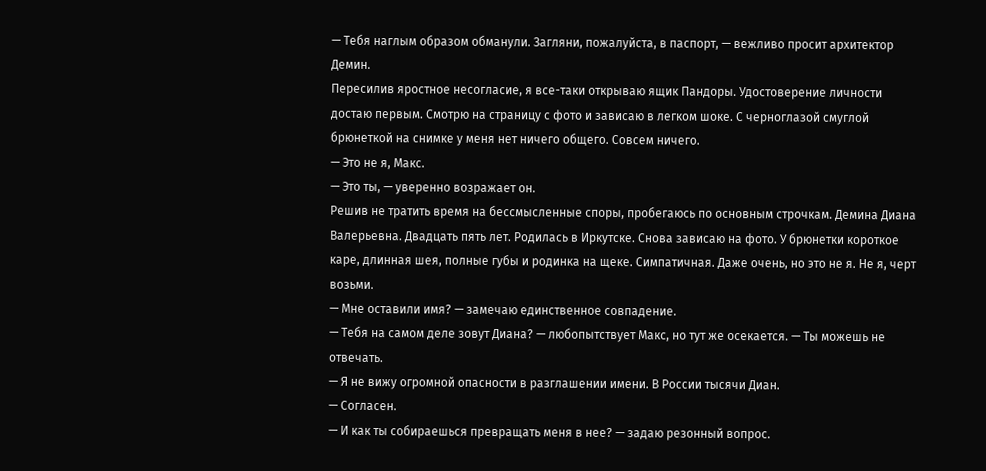— Тебя наглым образом обманули. Загляни, пожалуйста, в паспорт, — вежливо просит архитектор Демин.
Пересилив яростное несогласие, я все-таки открываю ящик Пандоры. Удостоверение личности достаю первым. Смотрю на страницу с фото и зависаю в легком шоке. С черноглазой смуглой брюнеткой на снимке у меня нет ничего общего. Совсем ничего.
— Это не я, Макс.
— Это ты, — уверенно возражает он.
Решив не тратить время на бессмысленные споры, пробегаюсь по основным строчкам. Демина Диана Валерьевна. Двадцать пять лет. Родилась в Иркутске. Снова зависаю на фото. У брюнетки короткое каре, длинная шея, полные губы и родинка на щеке. Симпатичная. Даже очень, но это не я. Не я, черт возьми.
— Мне оставили имя? — замечаю единственное совпадение.
— Тебя на самом деле зовут Диана? — любопытствует Макс, но тут же осекается. — Ты можешь не отвечать.
— Я не вижу огромной опасности в разглашении имени. В России тысячи Диан.
— Согласен.
— И как ты собираешься превращать меня в нее? — задаю резонный вопрос.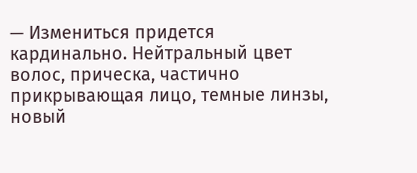— Измениться придется кардинально. Нейтральный цвет волос, прическа, частично прикрывающая лицо, темные линзы, новый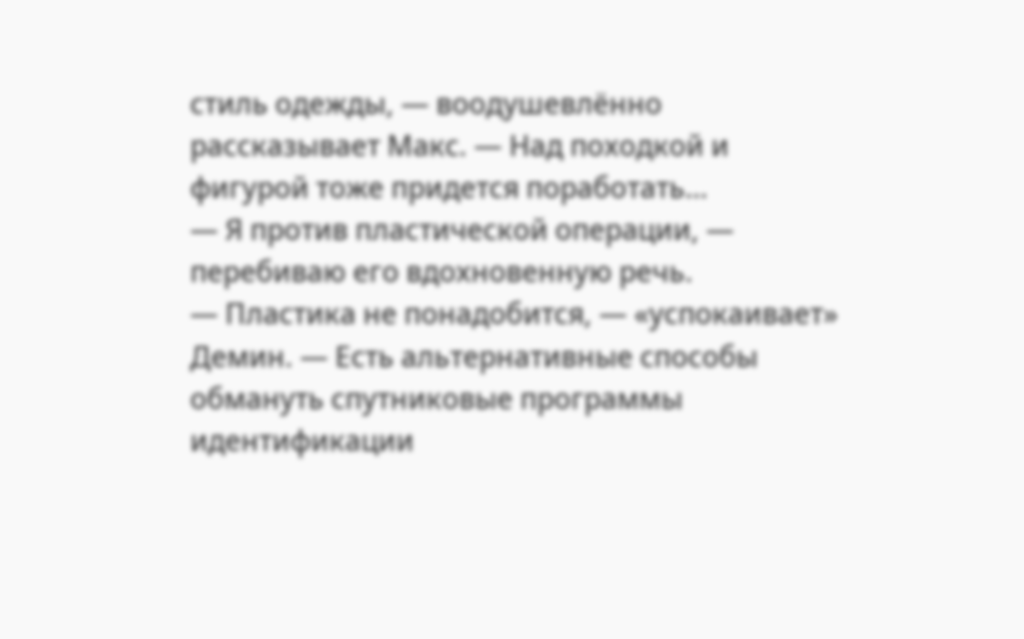стиль одежды, — воодушевлённо рассказывает Макс. — Над походкой и фигурой тоже придется поработать…
— Я против пластической операции, — перебиваю его вдохновенную речь.
— Пластика не понадобится, — «успокаивает» Демин. — Есть альтернативные способы обмануть спутниковые программы идентификации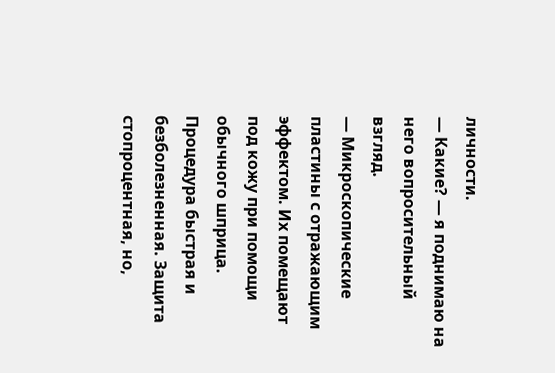личности.
— Какие? — я поднимаю на него вопросительный взгляд.
— Микроскопические пластины с отражающим эффектом. Их помещают под кожу при помощи обычного шприца. Процедура быстрая и безболезненная. Защита стопроцентная, но,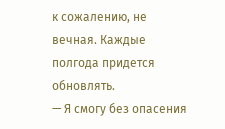к сожалению, не вечная. Каждые полгода придется обновлять.
— Я смогу без опасения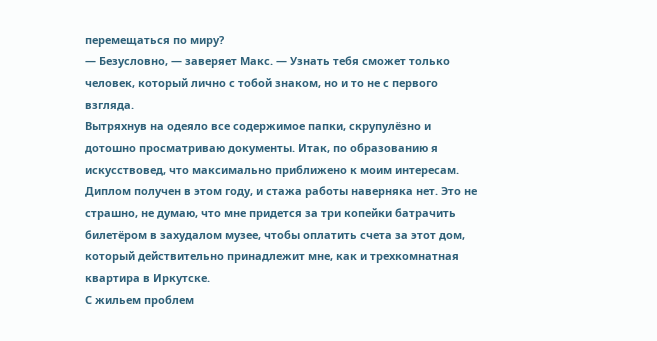перемещаться по миру?
— Безусловно, — заверяет Макс. — Узнать тебя сможет только человек, который лично с тобой знаком, но и то не с первого взгляда.
Вытряхнув на одеяло все содержимое папки, скрупулёзно и дотошно просматриваю документы. Итак, по образованию я искусствовед, что максимально приближено к моим интересам. Диплом получен в этом году, и стажа работы наверняка нет. Это не страшно, не думаю, что мне придется за три копейки батрачить билетёром в захудалом музее, чтобы оплатить счета за этот дом, который действительно принадлежит мне, как и трехкомнатная квартира в Иркутске.
С жильем проблем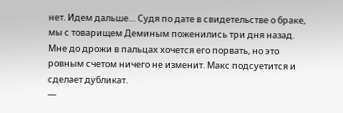нет. Идем дальше… Судя по дате в свидетельстве о браке, мы с товарищем Деминым поженились три дня назад. Мне до дрожи в пальцах хочется его порвать, но это ровным счетом ничего не изменит. Макс подсуетится и сделает дубликат.
—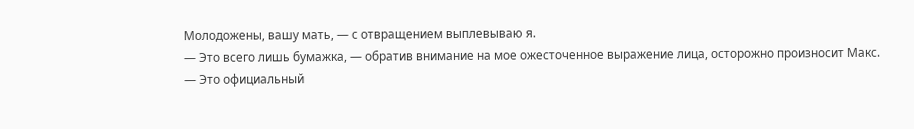Молодожены, вашу мать, — с отвращением выплевываю я.
— Это всего лишь бумажка, — обратив внимание на мое ожесточенное выражение лица, осторожно произносит Макс.
— Это официальный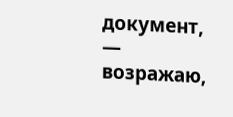документ, — возражаю,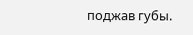поджав губы.